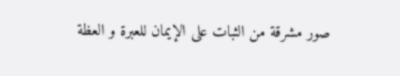صور مشرقة من الثبات على الإيمان للعبرة و العظة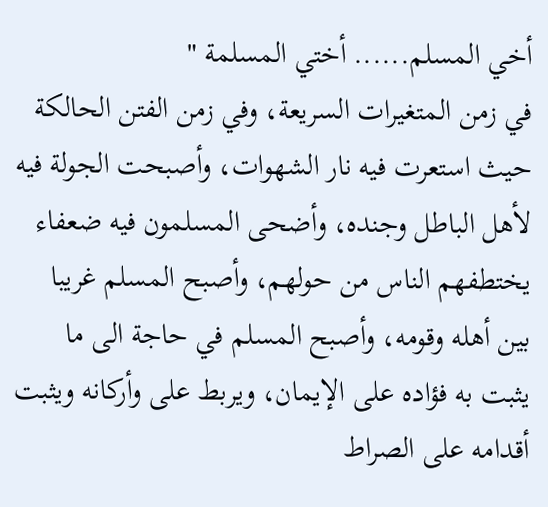أخي المسلم...... أختي المسلمة "
في زمن المتغيرات السريعة، وفي زمن الفتن الحالكة حيث استعرت فيه نار الشهوات، وأصبحت الجولة فيه لأهل الباطل وجنده، وأضحى المسلمون فيه ضعفاء يختطفهم الناس من حولهم، وأصبح المسلم غريبا بين أهله وقومه، وأصبح المسلم في حاجة الى ما يثبت به فؤاده على الإيمان، ويربط على وأركانه ويثبت أقدامه على الصراط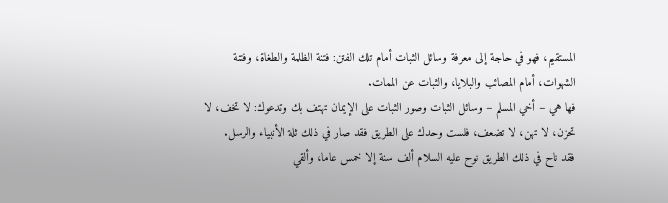المستقيم، فهو في حاجة إلى معرفة وسائل الثبات أمام تلك الفتن: فتنة الظلمة والطغاة، وفتنة الشهوات، أمام المصائب والبلايا، والثبات عن الممات.
فها هي – أخي المسلم – وسائل الثبات وصور الثبات على الإيمان تهتف بك وتدعوك: لا تخف، لا تحزن، لا تهن، لا تضعف، فلست وحدك على الطريق فقد صار في ذلك ثلة الأنبياء والرسل.
فقد ناح في ذلك الطريق نوح عليه السلام ألف سنة إلا خمس عاما، وألقي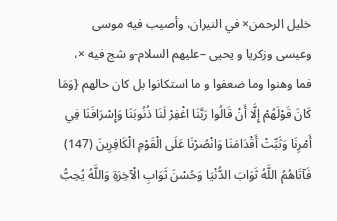خليل الرحمن× في النيران، وأصيب فيه موسى وعيسى وزكريا و يحيى –عليهم السلام-و شج فيه ×، فما وهنوا وما ضعفوا و ما استكانوا بل كان حالهم {وَمَا كَانَ قَوْلَهُمْ إِلَّا أَنْ قَالُوا رَبَّنَا اغْفِرْ لَنَا ذُنُوبَنَا وَإِسْرَافَنَا فِي أَمْرِنَا وَثَبِّتْ أَقْدَامَنَا وَانْصُرْنَا عَلَى الْقَوْمِ الْكَافِرِينَ (147) فَآتَاهُمُ اللَّهُ ثَوَابَ الدُّنْيَا وَحُسْنَ ثَوَابِ الْآخِرَةِ وَاللَّهُ يُحِبُّ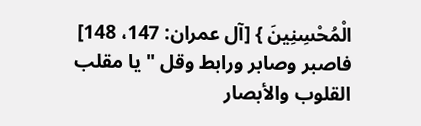الْمُحْسِنِينَ } [آل عمران: 147، 148]
فاصبر وصابر ورابط وقل " يا مقلب القلوب والأبصار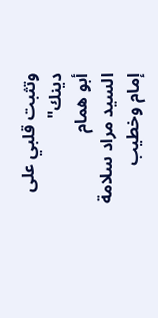وتثبت قلبي على دينك"
أبو همام
السيد مراد سلامة
إمام وخطيب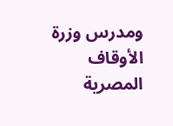ومدرس وزرة الأوقاف المصرية